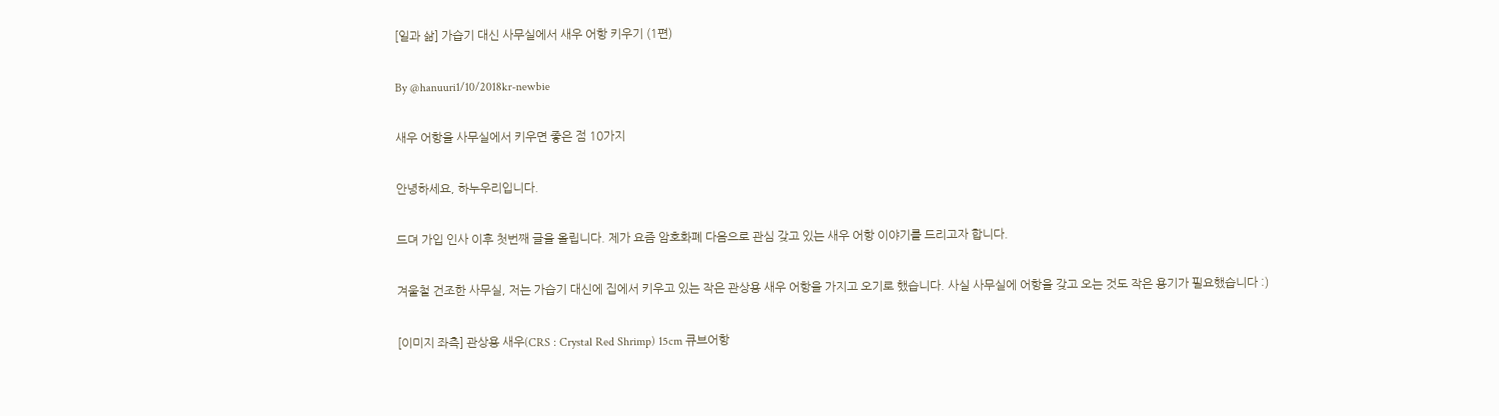[일과 삶] 가습기 대신 사무실에서 새우 어항 키우기 (1편)

By @hanuuri1/10/2018kr-newbie

새우 어항을 사무실에서 키우면 좋은 점 10가지

안녕하세요, 하누우리입니다.

드뎌 가입 인사 이후 첫번째 글을 올립니다. 제가 요즘 암호화폐 다음으로 관심 갖고 있는 새우 어항 이야기를 드리고자 합니다.

겨울철 건조한 사무실, 저는 가습기 대신에 집에서 키우고 있는 작은 관상용 새우 어항을 가지고 오기로 했습니다. 사실 사무실에 어항을 갖고 오는 것도 작은 용기가 필요했습니다 :)

[이미지 좌측] 관상용 새우(CRS : Crystal Red Shrimp) 15cm 큐브어항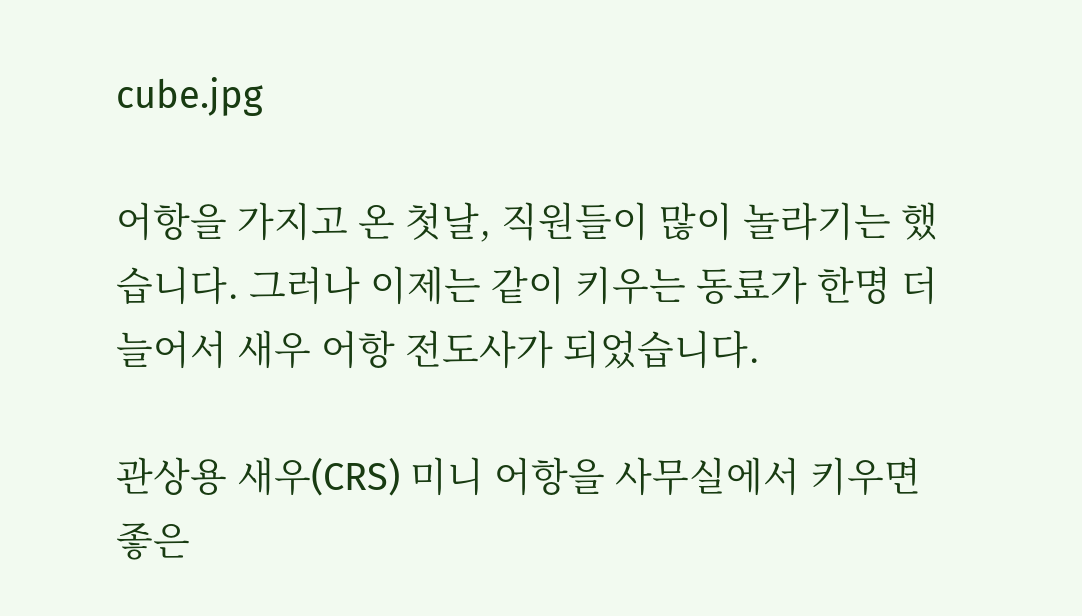cube.jpg

어항을 가지고 온 첫날, 직원들이 많이 놀라기는 했습니다. 그러나 이제는 같이 키우는 동료가 한명 더 늘어서 새우 어항 전도사가 되었습니다.

관상용 새우(CRS) 미니 어항을 사무실에서 키우면 좋은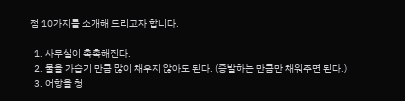점 10가지를 소개해 드리고자 합니다.

  1. 사무실이 촉촉해진다.
  2. 물을 가습기 만큼 많이 채우지 않아도 된다. (증발하는 만큼만 채워주면 된다.)
  3. 어항을 청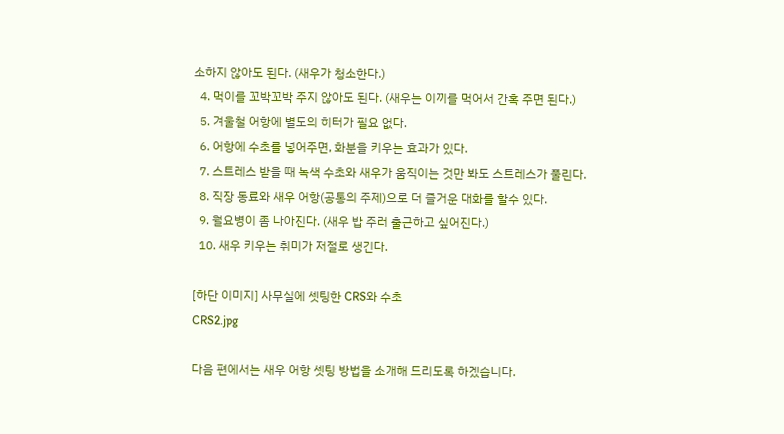소하지 않아도 된다. (새우가 청소한다.)
  4. 먹이를 꼬박꼬박 주지 않아도 된다. (새우는 이끼를 먹어서 간혹 주면 된다.)
  5. 겨울철 어항에 별도의 히터가 필요 없다.
  6. 어항에 수초를 넣어주면, 화분을 키우는 효과가 있다.
  7. 스트레스 받을 때 녹색 수초와 새우가 움직이는 것만 봐도 스트레스가 풀린다.
  8. 직장 동료와 새우 어항(공통의 주제)으로 더 즐거운 대화를 할수 있다.
  9. 월요병이 좀 나아진다. (새우 밥 주러 출근하고 싶어진다.)
  10. 새우 키우는 취미가 저절로 생긴다.

[하단 이미지] 사무실에 셋팅한 CRS와 수초
CRS2.jpg

다음 편에서는 새우 어항 셋팅 방법을 소개해 드리도록 하겠습니다.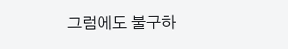그럼에도 불구하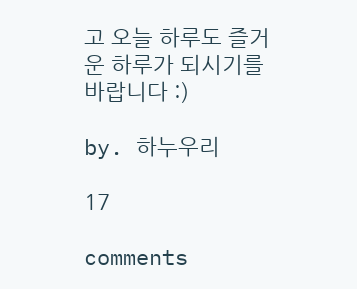고 오늘 하루도 즐거운 하루가 되시기를 바랍니다 :)

by. 하누우리

17

comments